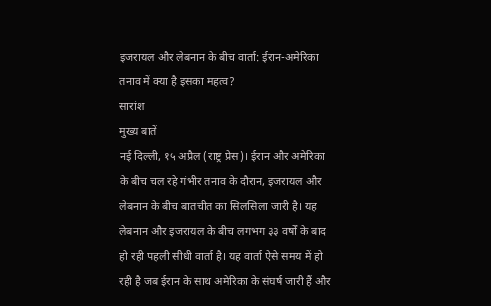इजरायल और लेबनान के बीच वार्ता: ईरान-अमेरिका तनाव में क्या है इसका महत्व?
सारांश
मुख्य बातें
नई दिल्ली, १५ अप्रैल (राष्ट्र प्रेस)। ईरान और अमेरिका के बीच चल रहे गंभीर तनाव के दौरान, इजरायल और लेबनान के बीच बातचीत का सिलसिला जारी है। यह लेबनान और इजरायल के बीच लगभग ३३ वर्षों के बाद हो रही पहली सीधी वार्ता है। यह वार्ता ऐसे समय में हो रही है जब ईरान के साथ अमेरिका के संघर्ष जारी हैं और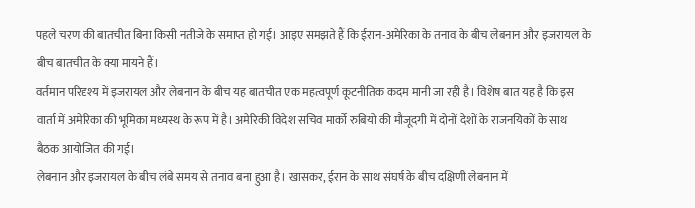पहले चरण की बातचीत बिना किसी नतीजे के समाप्त हो गई। आइए समझते हैं कि ईरान-अमेरिका के तनाव के बीच लेबनान और इजरायल के बीच बातचीत के क्या मायने हैं।
वर्तमान परिदृश्य में इजरायल और लेबनान के बीच यह बातचीत एक महत्वपूर्ण कूटनीतिक कदम मानी जा रही है। विशेष बात यह है कि इस वार्ता में अमेरिका की भूमिका मध्यस्थ के रूप में है। अमेरिकी विदेश सचिव मार्को रुबियो की मौजूदगी में दोनों देशों के राजनयिकों के साथ बैठक आयोजित की गई।
लेबनान और इजरायल के बीच लंबे समय से तनाव बना हुआ है। खासकर, ईरान के साथ संघर्ष के बीच दक्षिणी लेबनान में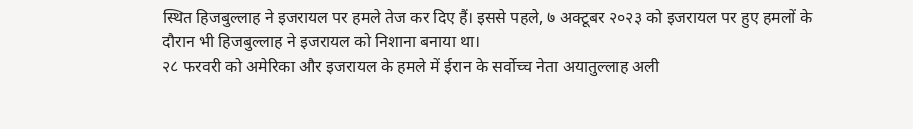स्थित हिजबुल्लाह ने इजरायल पर हमले तेज कर दिए हैं। इससे पहले, ७ अक्टूबर २०२३ को इजरायल पर हुए हमलों के दौरान भी हिजबुल्लाह ने इजरायल को निशाना बनाया था।
२८ फरवरी को अमेरिका और इजरायल के हमले में ईरान के सर्वोच्च नेता अयातुल्लाह अली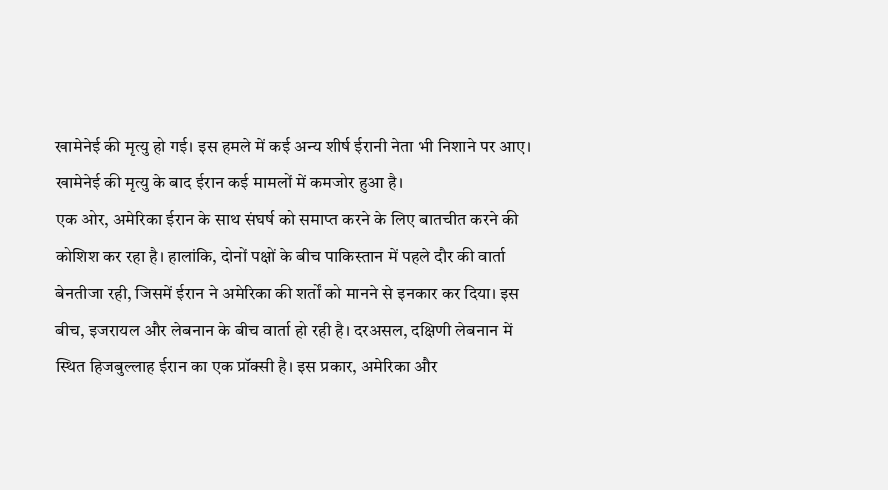खामेनेई की मृत्यु हो गई। इस हमले में कई अन्य शीर्ष ईरानी नेता भी निशाने पर आए। खामेनेई की मृत्यु के बाद ईरान कई मामलों में कमजोर हुआ है।
एक ओर, अमेरिका ईरान के साथ संघर्ष को समाप्त करने के लिए बातचीत करने की कोशिश कर रहा है। हालांकि, दोनों पक्षों के बीच पाकिस्तान में पहले दौर की वार्ता बेनतीजा रही, जिसमें ईरान ने अमेरिका की शर्तों को मानने से इनकार कर दिया। इस बीच, इजरायल और लेबनान के बीच वार्ता हो रही है। दरअसल, दक्षिणी लेबनान में स्थित हिजबुल्लाह ईरान का एक प्रॉक्सी है। इस प्रकार, अमेरिका और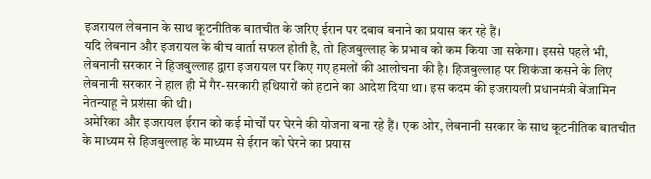इजरायल लेबनान के साथ कूटनीतिक बातचीत के जरिए ईरान पर दबाव बनाने का प्रयास कर रहे हैं।
यदि लेबनान और इजरायल के बीच वार्ता सफल होती है, तो हिजबुल्लाह के प्रभाव को कम किया जा सकेगा। इससे पहले भी, लेबनानी सरकार ने हिजबुल्लाह द्वारा इजरायल पर किए गए हमलों की आलोचना की है। हिजबुल्लाह पर शिकंजा कसने के लिए लेबनानी सरकार ने हाल ही में गैर-सरकारी हथियारों को हटाने का आदेश दिया था। इस कदम की इजरायली प्रधानमंत्री बेंजामिन नेतन्याहू ने प्रशंसा की थी।
अमेरिका और इजरायल ईरान को कई मोर्चों पर घेरने की योजना बना रहे हैं। एक ओर, लेबनानी सरकार के साथ कूटनीतिक बातचीत के माध्यम से हिजबुल्लाह के माध्यम से ईरान को घेरने का प्रयास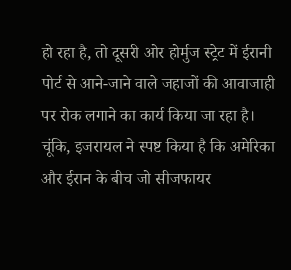हो रहा है, तो दूसरी ओर होर्मुज स्ट्रेट में ईरानी पोर्ट से आने-जाने वाले जहाजों की आवाजाही पर रोक लगाने का कार्य किया जा रहा है।
चूंकि, इजरायल ने स्पष्ट किया है कि अमेरिका और ईरान के बीच जो सीजफायर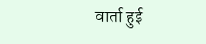वार्ता हुई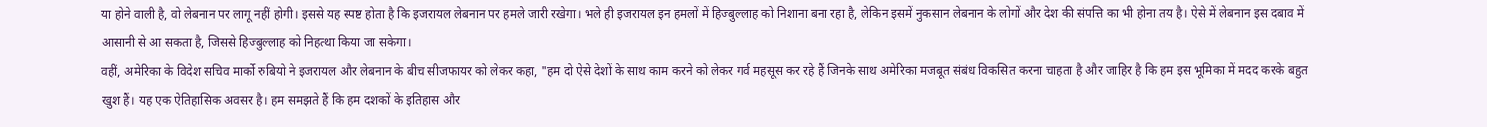या होने वाली है, वो लेबनान पर लागू नहीं होगी। इससे यह स्पष्ट होता है कि इजरायल लेबनान पर हमले जारी रखेगा। भले ही इजरायल इन हमलों में हिज्बुल्लाह को निशाना बना रहा है, लेकिन इसमें नुकसान लेबनान के लोगों और देश की संपत्ति का भी होना तय है। ऐसे में लेबनान इस दबाव में आसानी से आ सकता है, जिससे हिज्बुल्लाह को निहत्था किया जा सकेगा।
वहीं, अमेरिका के विदेश सचिव मार्को रुबियो ने इजरायल और लेबनान के बीच सीजफायर को लेकर कहा, "हम दो ऐसे देशों के साथ काम करने को लेकर गर्व महसूस कर रहे हैं जिनके साथ अमेरिका मजबूत संबंध विकसित करना चाहता है और जाहिर है कि हम इस भूमिका में मदद करके बहुत खुश हैं। यह एक ऐतिहासिक अवसर है। हम समझते हैं कि हम दशकों के इतिहास और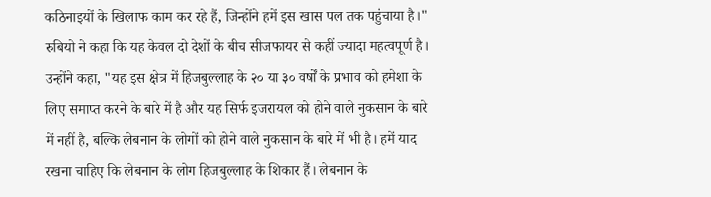कठिनाइयों के खिलाफ काम कर रहे हैं, जिन्होंने हमें इस खास पल तक पहुंचाया है।"
रुबियो ने कहा कि यह केवल दो देशों के बीच सीजफायर से कहीं ज्यादा महत्वपूर्ण है। उन्होंने कहा, "यह इस क्षेत्र में हिजबुल्लाह के २० या ३० वर्षों के प्रभाव को हमेशा के लिए समाप्त करने के बारे में है और यह सिर्फ इजरायल को होने वाले नुकसान के बारे में नहीं है, बल्कि लेबनान के लोगों को होने वाले नुकसान के बारे में भी है। हमें याद रखना चाहिए कि लेबनान के लोग हिजबुल्लाह के शिकार हैं। लेबनान के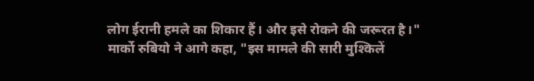लोग ईरानी हमले का शिकार हैं। और इसे रोकने की जरूरत है।"
मार्को रुबियो ने आगे कहा, "इस मामले की सारी मुश्किलें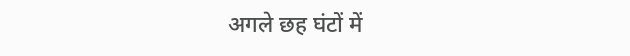अगले छह घंटों में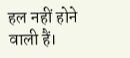हल नहीं होने वाली हैं।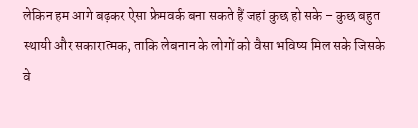लेकिन हम आगे बढ़कर ऐसा फ्रेमवर्क बना सकते हैं जहां कुछ हो सके – कुछ बहुत स्थायी और सकारात्मक, ताकि लेबनान के लोगों को वैसा भविष्य मिल सके जिसके वे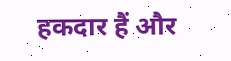हकदार हैं और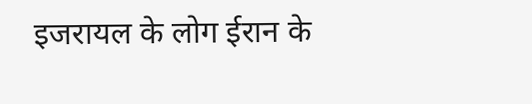इजरायल के लोग ईरान के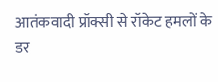आतंकवादी प्रॉक्सी से रॉकेट हमलों के डर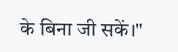के बिना जी सकें।"